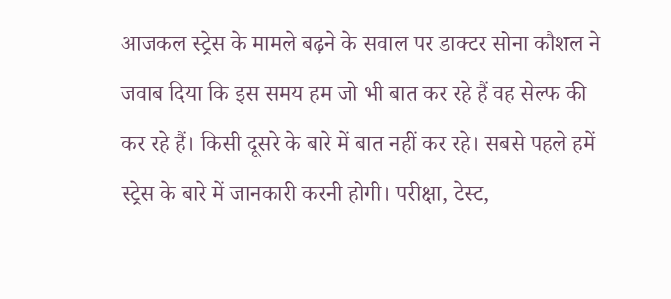आजकल स्ट्रेस के मामले बढ़ने के सवाल पर डाक्टर सोना कौशल ने जवाब दिया कि इस समय हम जो भी बात कर रहे हैं वह सेल्फ की कर रहे हैं। किसी दूसरे के बारे में बात नहीं कर रहे। सबसे पहले हमें स्ट्रेस के बारे में जानकारी करनी होगी। परीक्षा, टेस्ट,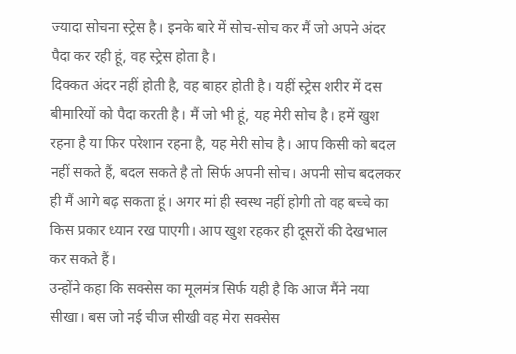ज्यादा सोचना स्ट्रेस है। इनके बारे में सोच-सोच कर मैं जो अपने अंदर पैदा कर रही हूं, वह स्ट्रेस होता है।
दिक्कत अंदर नहीं होती है, वह बाहर होती है। यहीं स्ट्रेस शरीर में दस बीमारियों को पैदा करती है। मैं जो भी हूं, यह मेरी सोच है। हमें खुश रहना है या फिर परेशान रहना है, यह मेरी सोच है। आप किसी को बदल नहीं सकते हैं, बदल सकते है तो सिर्फ अपनी सोच। अपनी सोच बदलकर ही मैं आगे बढ़ सकता हूं। अगर मां ही स्वस्थ नहीं होगी तो वह बच्चे का किस प्रकार ध्यान रख पाएगी। आप खुश रहकर ही दूसरों की देखभाल कर सकते हैं।
उन्होंने कहा कि सक्सेस का मूलमंत्र सिर्फ यही है कि आज मैंने नया सीखा। बस जो नई चीज सीखी वह मेरा सक्सेस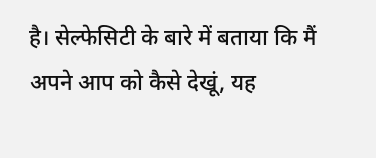है। सेल्फेसिटी के बारे में बताया कि मैं अपने आप को कैसे देखूं, यह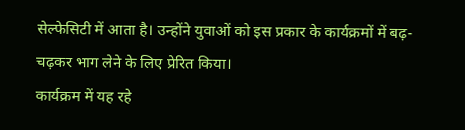सेल्फेसिटी में आता है। उन्होंने युवाओं को इस प्रकार के कार्यक्रमों में बढ़-चढ़कर भाग लेने के लिए प्रेरित किया।
कार्यक्रम में यह रहे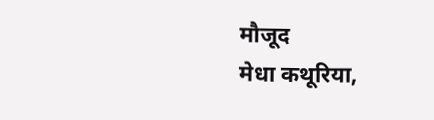मौजूद
मेधा कथूरिया,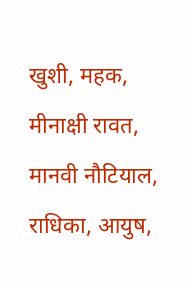खुशी, महक, मीनाक्षी रावत, मानवी नौटियाल, राधिका, आयुष,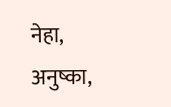नेहा, अनुष्का,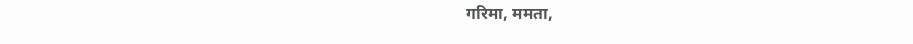गरिमा, ममता,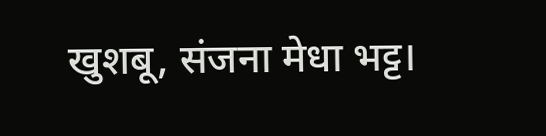खुशबू, संजना मेधा भट्ट।